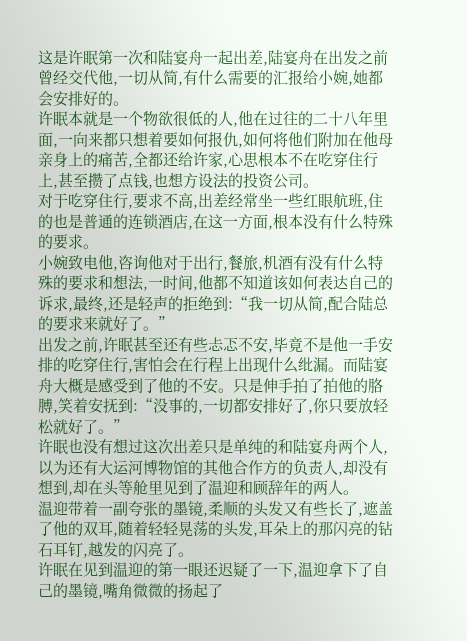这是许眠第一次和陆宴舟一起出差,陆宴舟在出发之前曾经交代他,一切从简,有什么需要的汇报给小婉,她都会安排好的。
许眠本就是一个物欲很低的人,他在过往的二十八年里面,一向来都只想着要如何报仇,如何将他们附加在他母亲身上的痛苦,全都还给许家,心思根本不在吃穿住行上,甚至攒了点钱,也想方设法的投资公司。
对于吃穿住行,要求不高,出差经常坐一些红眼航班,住的也是普通的连锁酒店,在这一方面,根本没有什么特殊的要求。
小婉致电他,咨询他对于出行,餐旅,机酒有没有什么特殊的要求和想法,一时间,他都不知道该如何表达自己的诉求,最终,还是轻声的拒绝到:“我一切从简,配合陆总的要求来就好了。”
出发之前,许眠甚至还有些忐忑不安,毕竟不是他一手安排的吃穿住行,害怕会在行程上出现什么纰漏。而陆宴舟大概是感受到了他的不安。只是伸手拍了拍他的胳膊,笑着安抚到:“没事的,一切都安排好了,你只要放轻松就好了。”
许眠也没有想过这次出差只是单纯的和陆宴舟两个人,以为还有大运河博物馆的其他合作方的负责人,却没有想到,却在头等舱里见到了温迎和顾辞年的两人。
温迎带着一副夸张的墨镜,柔顺的头发又有些长了,遮盖了他的双耳,随着轻轻晃荡的头发,耳朵上的那闪亮的钻石耳钉,越发的闪亮了。
许眠在见到温迎的第一眼还迟疑了一下,温迎拿下了自己的墨镜,嘴角微微的扬起了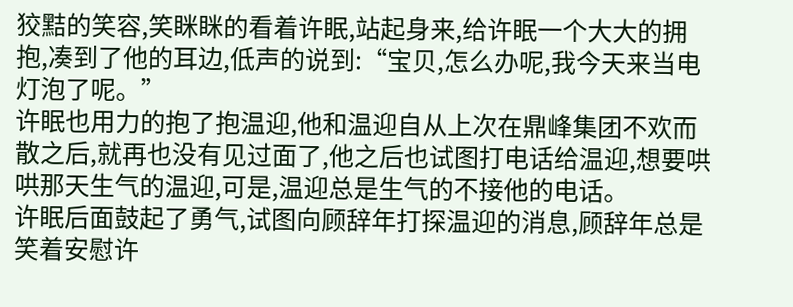狡黠的笑容,笑眯眯的看着许眠,站起身来,给许眠一个大大的拥抱,凑到了他的耳边,低声的说到:“宝贝,怎么办呢,我今天来当电灯泡了呢。”
许眠也用力的抱了抱温迎,他和温迎自从上次在鼎峰集团不欢而散之后,就再也没有见过面了,他之后也试图打电话给温迎,想要哄哄那天生气的温迎,可是,温迎总是生气的不接他的电话。
许眠后面鼓起了勇气,试图向顾辞年打探温迎的消息,顾辞年总是笑着安慰许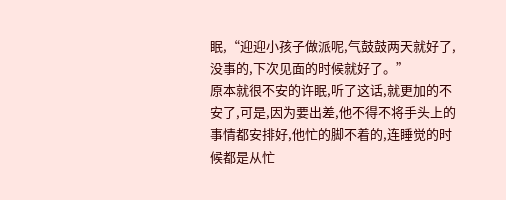眠,“迎迎小孩子做派呢,气鼓鼓两天就好了,没事的,下次见面的时候就好了。”
原本就很不安的许眠,听了这话,就更加的不安了,可是,因为要出差,他不得不将手头上的事情都安排好,他忙的脚不着的,连睡觉的时候都是从忙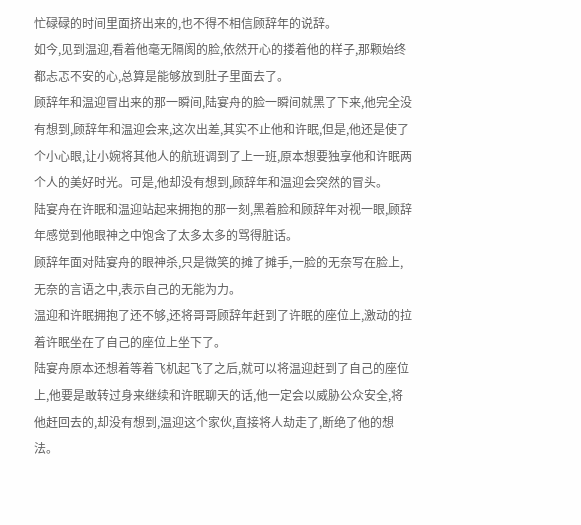忙碌碌的时间里面挤出来的,也不得不相信顾辞年的说辞。
如今,见到温迎,看着他毫无隔阂的脸,依然开心的搂着他的样子,那颗始终都忐忑不安的心,总算是能够放到肚子里面去了。
顾辞年和温迎冒出来的那一瞬间,陆宴舟的脸一瞬间就黑了下来,他完全没有想到,顾辞年和温迎会来,这次出差,其实不止他和许眠,但是,他还是使了个小心眼,让小婉将其他人的航班调到了上一班,原本想要独享他和许眠两个人的美好时光。可是,他却没有想到,顾辞年和温迎会突然的冒头。
陆宴舟在许眠和温迎站起来拥抱的那一刻,黑着脸和顾辞年对视一眼,顾辞年感觉到他眼神之中饱含了太多太多的骂得脏话。
顾辞年面对陆宴舟的眼神杀,只是微笑的摊了摊手,一脸的无奈写在脸上,无奈的言语之中,表示自己的无能为力。
温迎和许眠拥抱了还不够,还将哥哥顾辞年赶到了许眠的座位上,激动的拉着许眠坐在了自己的座位上坐下了。
陆宴舟原本还想着等着飞机起飞了之后,就可以将温迎赶到了自己的座位上,他要是敢转过身来继续和许眠聊天的话,他一定会以威胁公众安全,将他赶回去的,却没有想到,温迎这个家伙,直接将人劫走了,断绝了他的想法。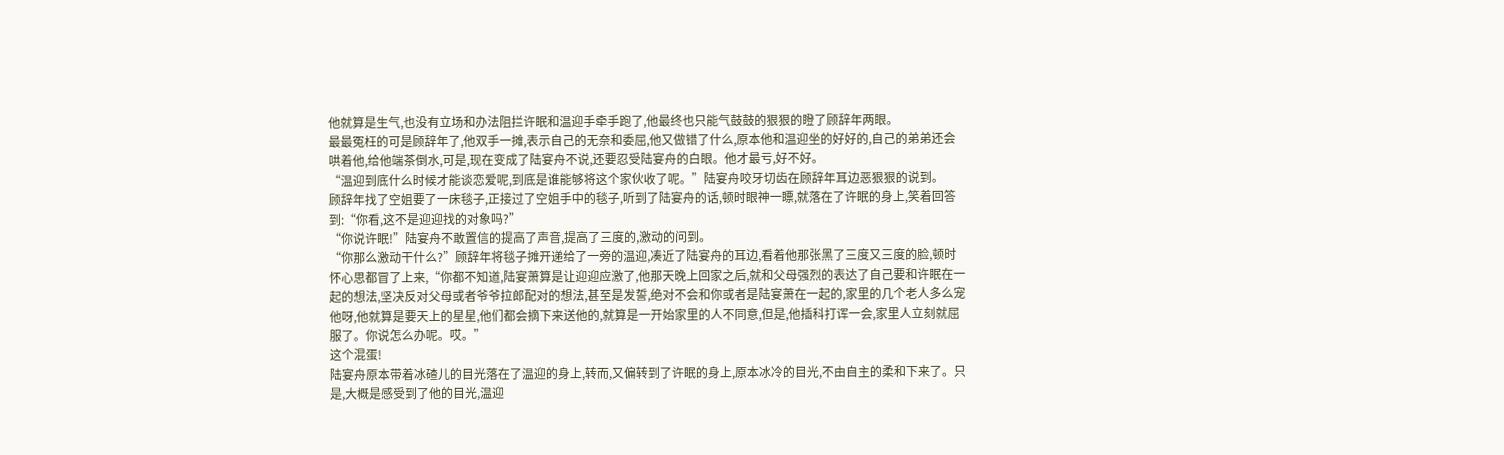他就算是生气,也没有立场和办法阻拦许眠和温迎手牵手跑了,他最终也只能气鼓鼓的狠狠的瞪了顾辞年两眼。
最最冤枉的可是顾辞年了,他双手一摊,表示自己的无奈和委屈,他又做错了什么,原本他和温迎坐的好好的,自己的弟弟还会哄着他,给他端茶倒水,可是,现在变成了陆宴舟不说,还要忍受陆宴舟的白眼。他才最亏,好不好。
“温迎到底什么时候才能谈恋爱呢,到底是谁能够将这个家伙收了呢。”陆宴舟咬牙切齿在顾辞年耳边恶狠狠的说到。
顾辞年找了空姐要了一床毯子,正接过了空姐手中的毯子,听到了陆宴舟的话,顿时眼神一瞟,就落在了许眠的身上,笑着回答到:“你看,这不是迎迎找的对象吗?”
“你说许眠!”陆宴舟不敢置信的提高了声音,提高了三度的,激动的问到。
“你那么激动干什么?”顾辞年将毯子摊开递给了一旁的温迎,凑近了陆宴舟的耳边,看着他那张黑了三度又三度的脸,顿时怀心思都冒了上来,“你都不知道,陆宴萧算是让迎迎应激了,他那天晚上回家之后,就和父母强烈的表达了自己要和许眠在一起的想法,坚决反对父母或者爷爷拉郎配对的想法,甚至是发誓,绝对不会和你或者是陆宴萧在一起的,家里的几个老人多么宠他呀,他就算是要天上的星星,他们都会摘下来送他的,就算是一开始家里的人不同意,但是,他插科打诨一会,家里人立刻就屈服了。你说怎么办呢。哎。”
这个混蛋!
陆宴舟原本带着冰碴儿的目光落在了温迎的身上,转而,又偏转到了许眠的身上,原本冰冷的目光,不由自主的柔和下来了。只是,大概是感受到了他的目光,温迎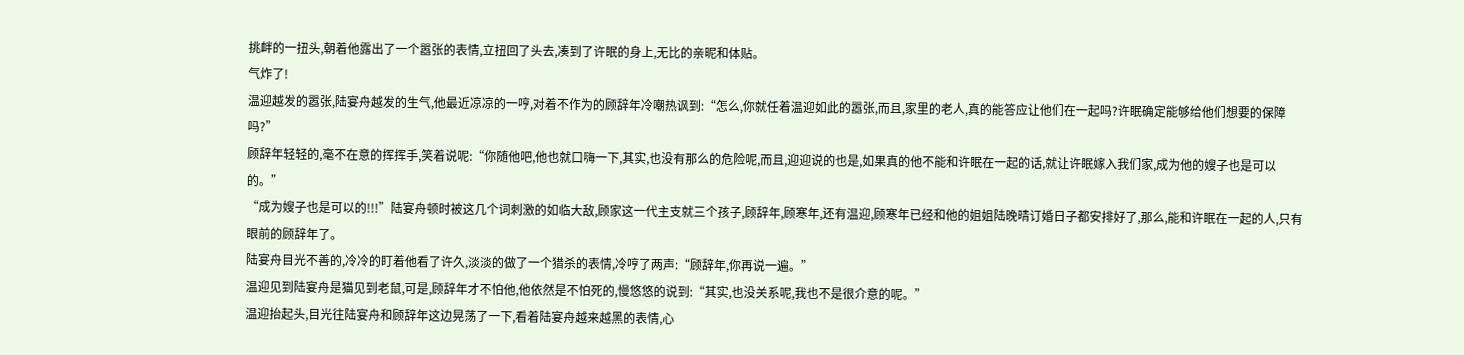挑衅的一扭头,朝着他露出了一个嚣张的表情,立扭回了头去,凑到了许眠的身上,无比的亲昵和体贴。
气炸了!
温迎越发的嚣张,陆宴舟越发的生气,他最近凉凉的一哼,对着不作为的顾辞年冷嘲热讽到:“怎么,你就任着温迎如此的嚣张,而且,家里的老人,真的能答应让他们在一起吗?许眠确定能够给他们想要的保障吗?”
顾辞年轻轻的,毫不在意的挥挥手,笑着说呢:“你随他吧,他也就口嗨一下,其实,也没有那么的危险呢,而且,迎迎说的也是,如果真的他不能和许眠在一起的话,就让许眠嫁入我们家,成为他的嫂子也是可以的。”
“成为嫂子也是可以的!!!”陆宴舟顿时被这几个词刺激的如临大敌,顾家这一代主支就三个孩子,顾辞年,顾寒年,还有温迎,顾寒年已经和他的姐姐陆晚晴订婚日子都安排好了,那么,能和许眠在一起的人,只有眼前的顾辞年了。
陆宴舟目光不善的,冷冷的盯着他看了许久,淡淡的做了一个猎杀的表情,冷哼了两声:“顾辞年,你再说一遍。”
温迎见到陆宴舟是猫见到老鼠,可是,顾辞年才不怕他,他依然是不怕死的,慢悠悠的说到:“其实,也没关系呢,我也不是很介意的呢。”
温迎抬起头,目光往陆宴舟和顾辞年这边晃荡了一下,看着陆宴舟越来越黑的表情,心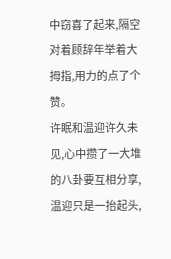中窃喜了起来,隔空对着顾辞年举着大拇指,用力的点了个赞。
许眠和温迎许久未见,心中攒了一大堆的八卦要互相分享,温迎只是一抬起头,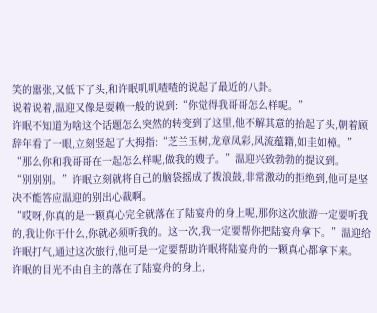笑的嚣张,又低下了头,和许眠叽叽喳喳的说起了最近的八卦。
说着说着,温迎又像是耍赖一般的说到:“你觉得我哥哥怎么样呢。”
许眠不知道为啥这个话题怎么突然的转变到了这里,他不解其意的抬起了头,朝着顾辞年看了一眼,立刻竖起了大拇指:“芝兰玉树,龙章凤彩,风流蕴籍,如圭如樟。”
“那么你和我哥哥在一起怎么样呢,做我的嫂子。”温迎兴致勃勃的提议到。
“别别别。”许眠立刻就将自己的脑袋摇成了拨浪鼓,非常激动的拒绝到,他可是坚决不能答应温迎的别出心裁啊。
“哎呀,你真的是一颗真心完全就落在了陆宴舟的身上呢,那你这次旅游一定要听我的,我让你干什么,你就必须听我的。这一次,我一定要帮你把陆宴舟拿下。”温迎给许眠打气,通过这次旅行,他可是一定要帮助许眠将陆宴舟的一颗真心都拿下来。
许眠的目光不由自主的落在了陆宴舟的身上,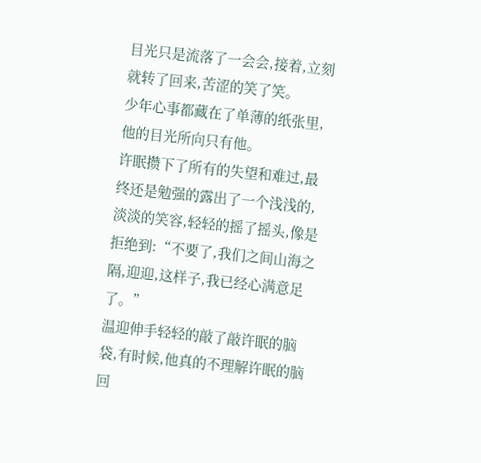目光只是流落了一会会,接着,立刻就转了回来,苦涩的笑了笑。
少年心事都藏在了单薄的纸张里,他的目光所向只有他。
许眠攒下了所有的失望和难过,最终还是勉强的露出了一个浅浅的,淡淡的笑容,轻轻的摇了摇头,像是拒绝到:“不要了,我们之间山海之隔,迎迎,这样子,我已经心满意足了。”
温迎伸手轻轻的敲了敲许眠的脑袋,有时候,他真的不理解许眠的脑回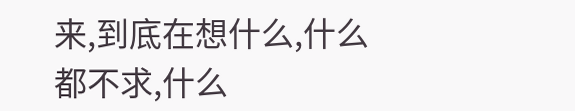来,到底在想什么,什么都不求,什么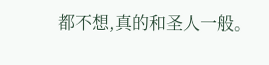都不想,真的和圣人一般。